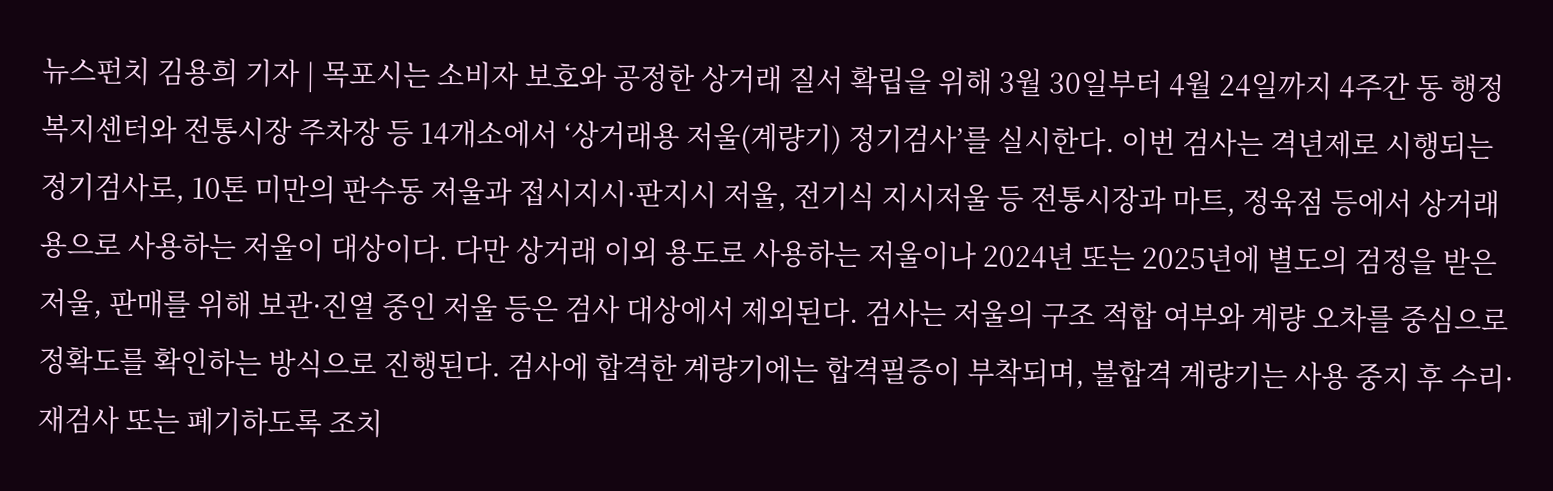뉴스펀치 김용희 기자 | 목포시는 소비자 보호와 공정한 상거래 질서 확립을 위해 3월 30일부터 4월 24일까지 4주간 동 행정복지센터와 전통시장 주차장 등 14개소에서 ‘상거래용 저울(계량기) 정기검사’를 실시한다. 이번 검사는 격년제로 시행되는 정기검사로, 10톤 미만의 판수동 저울과 접시지시·판지시 저울, 전기식 지시저울 등 전통시장과 마트, 정육점 등에서 상거래용으로 사용하는 저울이 대상이다. 다만 상거래 이외 용도로 사용하는 저울이나 2024년 또는 2025년에 별도의 검정을 받은 저울, 판매를 위해 보관·진열 중인 저울 등은 검사 대상에서 제외된다. 검사는 저울의 구조 적합 여부와 계량 오차를 중심으로 정확도를 확인하는 방식으로 진행된다. 검사에 합격한 계량기에는 합격필증이 부착되며, 불합격 계량기는 사용 중지 후 수리·재검사 또는 폐기하도록 조치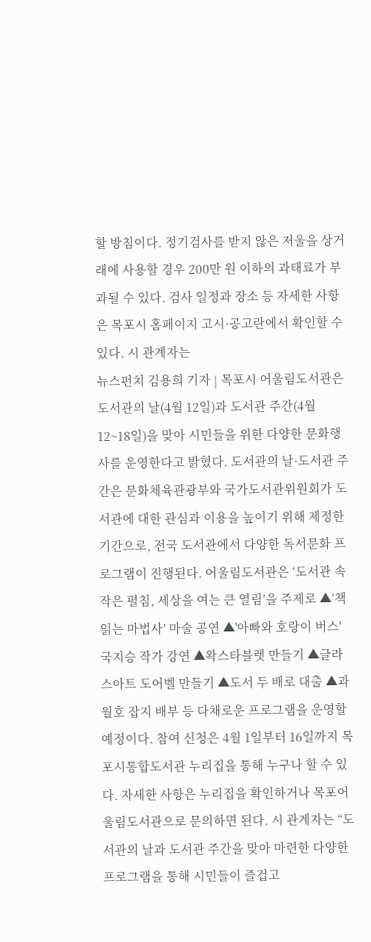할 방침이다. 정기검사를 받지 않은 저울을 상거래에 사용할 경우 200만 원 이하의 과태료가 부과될 수 있다. 검사 일정과 장소 등 자세한 사항은 목포시 홈페이지 고시·공고란에서 확인할 수 있다. 시 관계자는
뉴스펀치 김용희 기자 | 목포시 어울림도서관은 도서관의 날(4월 12일)과 도서관 주간(4월 12~18일)을 맞아 시민들을 위한 다양한 문화행사를 운영한다고 밝혔다. 도서관의 날·도서관 주간은 문화체육관광부와 국가도서관위원회가 도서관에 대한 관심과 이용을 높이기 위해 제정한 기간으로, 전국 도서관에서 다양한 독서문화 프로그램이 진행된다. 어울림도서관은 ‘도서관 속 작은 펼침, 세상을 여는 큰 열림’을 주제로 ▲‘책 읽는 마법사’ 마술 공연 ▲'아빠와 호랑이 버스' 국지승 작가 강연 ▲왁스타블렛 만들기 ▲글라스아트 도어벨 만들기 ▲도서 두 배로 대출 ▲과월호 잡지 배부 등 다채로운 프로그램을 운영할 예정이다. 참여 신청은 4월 1일부터 16일까지 목포시통합도서관 누리집을 통해 누구나 할 수 있다. 자세한 사항은 누리집을 확인하거나 목포어울림도서관으로 문의하면 된다. 시 관계자는 “도서관의 날과 도서관 주간을 맞아 마련한 다양한 프로그램을 통해 시민들이 즐겁고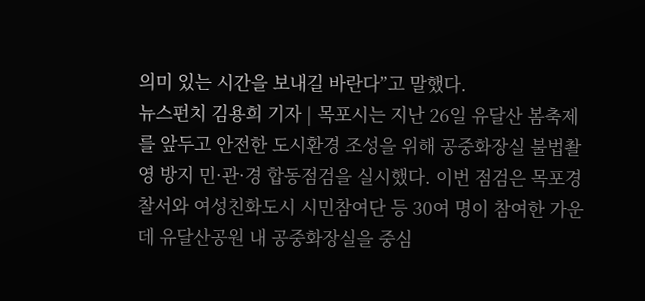의미 있는 시간을 보내길 바란다”고 말했다.
뉴스펀치 김용희 기자 | 목포시는 지난 26일 유달산 봄축제를 앞두고 안전한 도시환경 조성을 위해 공중화장실 불법촬영 방지 민·관·경 합동점검을 실시했다. 이번 점검은 목포경찰서와 여성친화도시 시민참여단 등 30여 명이 참여한 가운데 유달산공원 내 공중화장실을 중심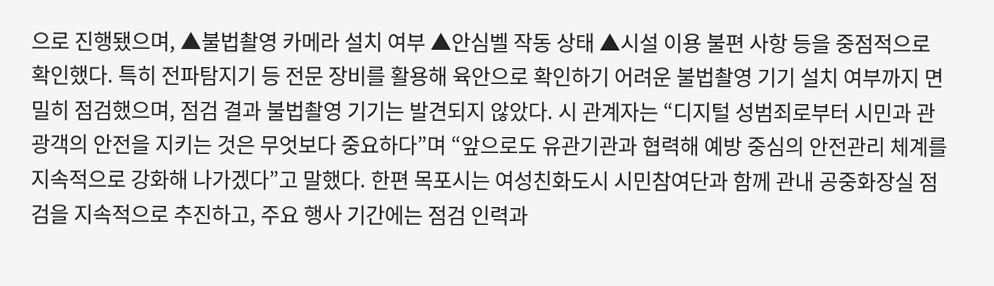으로 진행됐으며, ▲불법촬영 카메라 설치 여부 ▲안심벨 작동 상태 ▲시설 이용 불편 사항 등을 중점적으로 확인했다. 특히 전파탐지기 등 전문 장비를 활용해 육안으로 확인하기 어려운 불법촬영 기기 설치 여부까지 면밀히 점검했으며, 점검 결과 불법촬영 기기는 발견되지 않았다. 시 관계자는 “디지털 성범죄로부터 시민과 관광객의 안전을 지키는 것은 무엇보다 중요하다”며 “앞으로도 유관기관과 협력해 예방 중심의 안전관리 체계를 지속적으로 강화해 나가겠다”고 말했다. 한편 목포시는 여성친화도시 시민참여단과 함께 관내 공중화장실 점검을 지속적으로 추진하고, 주요 행사 기간에는 점검 인력과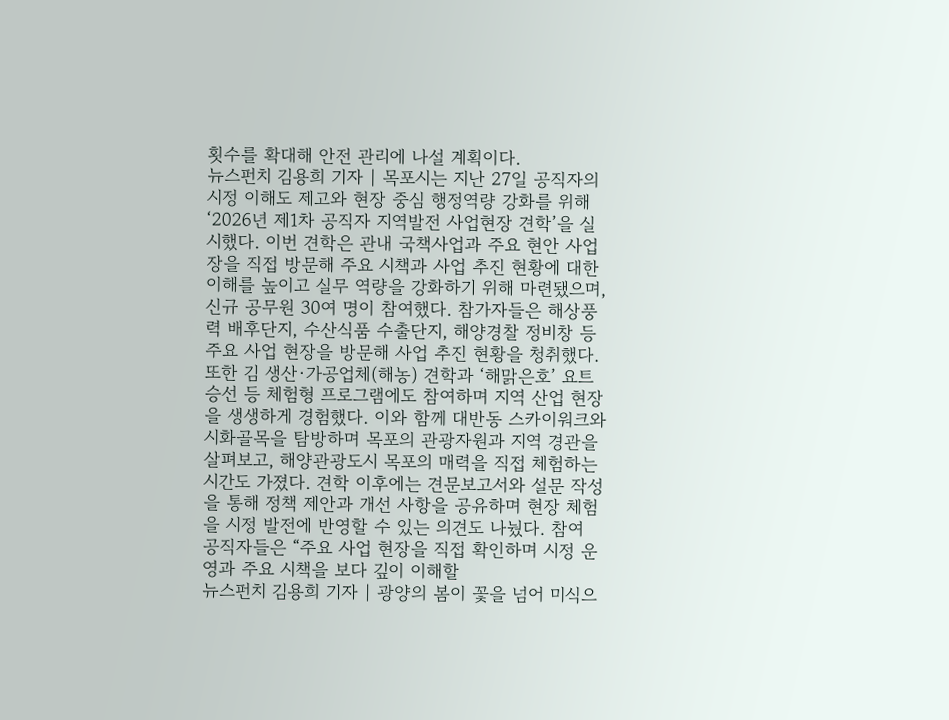횟수를 확대해 안전 관리에 나설 계획이다.
뉴스펀치 김용희 기자 | 목포시는 지난 27일 공직자의 시정 이해도 제고와 현장 중심 행정역량 강화를 위해 ‘2026년 제1차 공직자 지역발전 사업현장 견학’을 실시했다. 이번 견학은 관내 국책사업과 주요 현안 사업장을 직접 방문해 주요 시책과 사업 추진 현황에 대한 이해를 높이고 실무 역량을 강화하기 위해 마련됐으며, 신규 공무원 30여 명이 참여했다. 참가자들은 해상풍력 배후단지, 수산식품 수출단지, 해양경찰 정비창 등 주요 사업 현장을 방문해 사업 추진 현황을 청취했다. 또한 김 생산·가공업체(해농) 견학과 ‘해맑은호’ 요트 승선 등 체험형 프로그램에도 참여하며 지역 산업 현장을 생생하게 경험했다. 이와 함께 대반동 스카이워크와 시화골목을 탐방하며 목포의 관광자원과 지역 경관을 살펴보고, 해양관광도시 목포의 매력을 직접 체험하는 시간도 가졌다. 견학 이후에는 견문보고서와 설문 작성을 통해 정책 제안과 개선 사항을 공유하며 현장 체험을 시정 발전에 반영할 수 있는 의견도 나눴다. 참여 공직자들은 “주요 사업 현장을 직접 확인하며 시정 운영과 주요 시책을 보다 깊이 이해할
뉴스펀치 김용희 기자 | 광양의 봄이 꽃을 넘어 미식으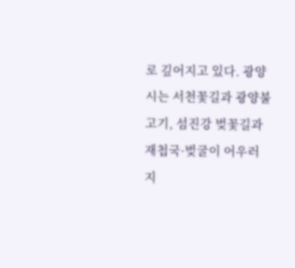로 깊어지고 있다. 광양시는 서천꽃길과 광양불고기, 섬진강 벚꽃길과 재첩국·벚굴이 어우러지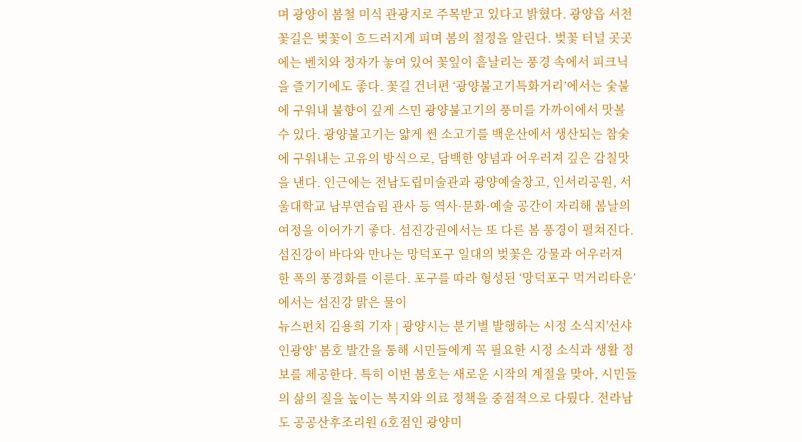며 광양이 봄철 미식 관광지로 주목받고 있다고 밝혔다. 광양읍 서천꽃길은 벚꽃이 흐드러지게 피며 봄의 절정을 알린다. 벚꽃 터널 곳곳에는 벤치와 정자가 놓여 있어 꽃잎이 흩날리는 풍경 속에서 피크닉을 즐기기에도 좋다. 꽃길 건너편 ‘광양불고기특화거리’에서는 숯불에 구워내 불향이 깊게 스민 광양불고기의 풍미를 가까이에서 맛볼 수 있다. 광양불고기는 얇게 썬 소고기를 백운산에서 생산되는 참숯에 구워내는 고유의 방식으로, 담백한 양념과 어우러져 깊은 감칠맛을 낸다. 인근에는 전남도립미술관과 광양예술창고, 인서리공원, 서울대학교 남부연습림 관사 등 역사·문화·예술 공간이 자리해 봄날의 여정을 이어가기 좋다. 섬진강권에서는 또 다른 봄 풍경이 펼쳐진다. 섬진강이 바다와 만나는 망덕포구 일대의 벚꽃은 강물과 어우러져 한 폭의 풍경화를 이룬다. 포구를 따라 형성된 ‘망덕포구 먹거리타운’에서는 섬진강 맑은 물이
뉴스펀치 김용희 기자 | 광양시는 분기별 발행하는 시정 소식지'선샤인광양' 봄호 발간을 통해 시민들에게 꼭 필요한 시정 소식과 생활 정보를 제공한다. 특히 이번 봄호는 새로운 시작의 계절을 맞아, 시민들의 삶의 질을 높이는 복지와 의료 정책을 중점적으로 다뤘다. 전라남도 공공산후조리원 6호점인 광양미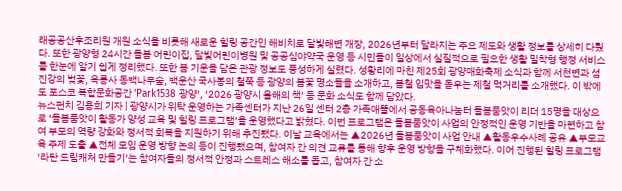래공공산후조리원 개원 소식을 비롯해 새로운 힐링 공간인 해비치로 달빛해변 개장, 2026년부터 달라지는 주요 제도와 생활 정보를 상세히 다뤘다. 또한 광양형 24시간 돌봄 어린이집, 달빛어린이병원 및 공공심야약국 운영 등 시민들이 일상에서 실질적으로 필요한 생활 밀착형 행정 서비스를 한눈에 알기 쉽게 정리했다. 또한 봄 기운을 담은 관광 정보도 풍성하게 실렸다. 성황리에 마친 제25회 광양매화축제 소식과 함께 서천변과 섬진강의 벚꽃, 옥룡사 동백나무숲, 백운산 국사봉의 철쭉 등 광양의 봄꽃 명소들을 소개하고, 봄철 입맛을 돋우는 제철 먹거리를 소개했다. 이 밖에도 포스코 복합문화공간 ‘Park1538 광양’, ‘2026 광양시 올해의 책’ 등 문화 소식도 함께 담았다.
뉴스펀치 김용희 기자 | 광양시가 위탁 운영하는 가족센터가 지난 26일 센터 2층 가족애뜰에서 공동육아나눔터 돌봄품앗이 리더 15명을 대상으로 ‘돌봄품앗이 활동가 양성 교육 및 힐링 프로그램’을 운영했다고 밝혔다. 이번 프로그램은 돌봄품앗이 사업의 안정적인 운영 기반을 마련하고 참여 부모의 역량 강화와 정서적 회복을 지원하기 위해 추진됐다. 이날 교육에서는 ▲2026년 돌봄품앗이 사업 안내 ▲활동우수사례 공유 ▲부모교육 주제 도출 ▲전체 모임 운영 방향 논의 등이 진행됐으며, 참여자 간 의견 교류를 통해 향후 운영 방향을 구체화했다. 이어 진행된 힐링 프로그램 ‘라탄 드림캐처 만들기’는 참여자들의 정서적 안정과 스트레스 해소를 돕고, 참여자 간 소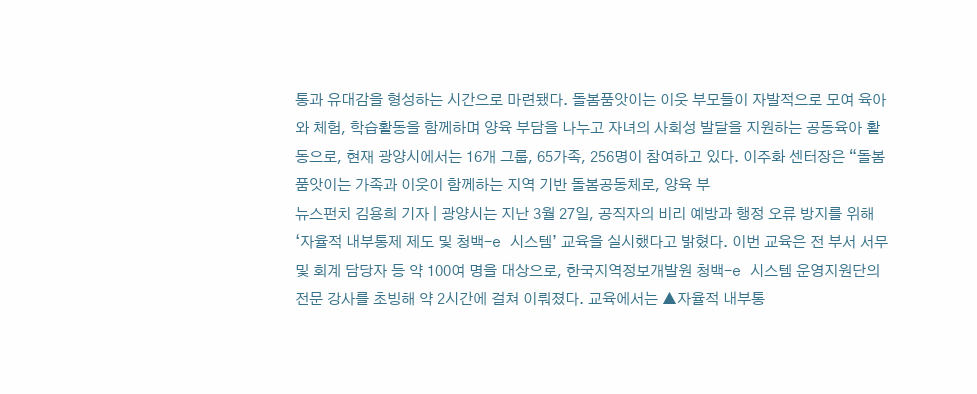통과 유대감을 형성하는 시간으로 마련됐다. 돌봄품앗이는 이웃 부모들이 자발적으로 모여 육아와 체험, 학습활동을 함께하며 양육 부담을 나누고 자녀의 사회성 발달을 지원하는 공동육아 활동으로, 현재 광양시에서는 16개 그룹, 65가족, 256명이 참여하고 있다. 이주화 센터장은 “돌봄품앗이는 가족과 이웃이 함께하는 지역 기반 돌봄공동체로, 양육 부
뉴스펀치 김용희 기자 | 광양시는 지난 3월 27일, 공직자의 비리 예방과 행정 오류 방지를 위해 ‘자율적 내부통제 제도 및 청백-e 시스템’ 교육을 실시했다고 밝혔다. 이번 교육은 전 부서 서무 및 회계 담당자 등 약 100여 명을 대상으로, 한국지역정보개발원 청백-e 시스템 운영지원단의 전문 강사를 초빙해 약 2시간에 걸쳐 이뤄졌다. 교육에서는 ▲자율적 내부통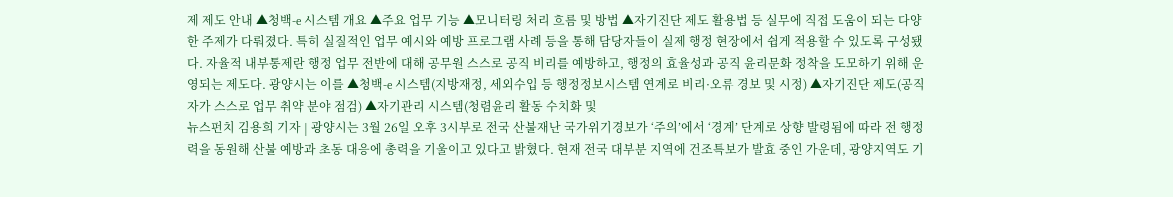제 제도 안내 ▲청백-e 시스템 개요 ▲주요 업무 기능 ▲모니터링 처리 흐름 및 방법 ▲자기진단 제도 활용법 등 실무에 직접 도움이 되는 다양한 주제가 다뤄졌다. 특히 실질적인 업무 예시와 예방 프로그램 사례 등을 통해 담당자들이 실제 행정 현장에서 쉽게 적용할 수 있도록 구성됐다. 자율적 내부통제란 행정 업무 전반에 대해 공무원 스스로 공직 비리를 예방하고, 행정의 효율성과 공직 윤리문화 정착을 도모하기 위해 운영되는 제도다. 광양시는 이를 ▲청백-e 시스템(지방재정, 세외수입 등 행정정보시스템 연계로 비리·오류 경보 및 시정) ▲자기진단 제도(공직자가 스스로 업무 취약 분야 점검) ▲자기관리 시스템(청렴윤리 활동 수치화 및
뉴스펀치 김용희 기자 | 광양시는 3월 26일 오후 3시부로 전국 산불재난 국가위기경보가 ‘주의’에서 ‘경계’ 단계로 상향 발령됨에 따라 전 행정력을 동원해 산불 예방과 초동 대응에 총력을 기울이고 있다고 밝혔다. 현재 전국 대부분 지역에 건조특보가 발효 중인 가운데, 광양지역도 기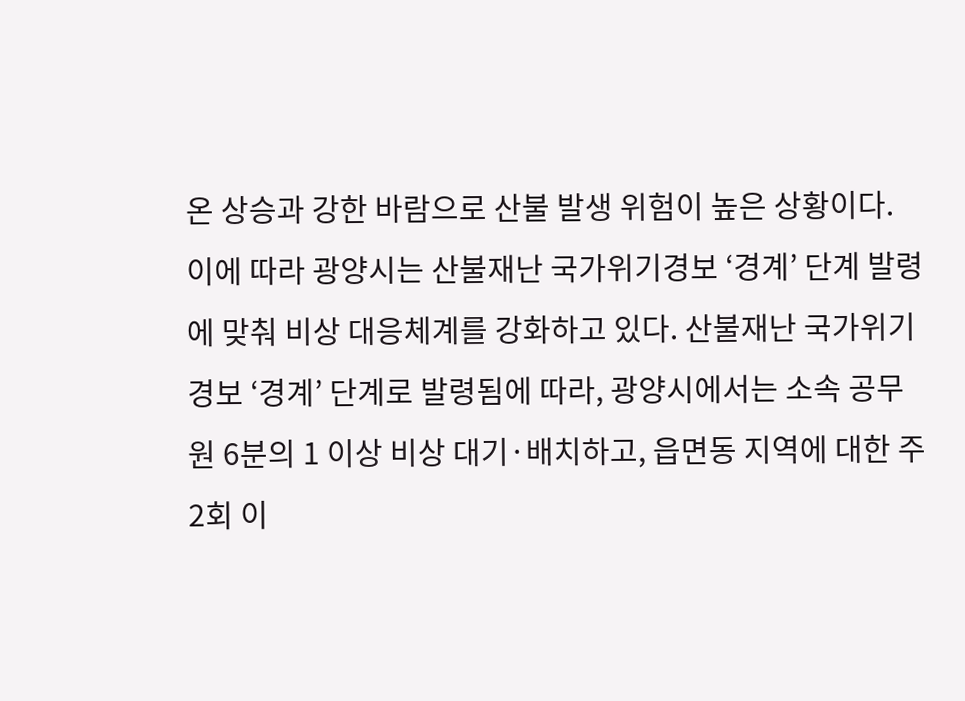온 상승과 강한 바람으로 산불 발생 위험이 높은 상황이다. 이에 따라 광양시는 산불재난 국가위기경보 ‘경계’ 단계 발령에 맞춰 비상 대응체계를 강화하고 있다. 산불재난 국가위기경보 ‘경계’ 단계로 발령됨에 따라, 광양시에서는 소속 공무원 6분의 1 이상 비상 대기·배치하고, 읍면동 지역에 대한 주 2회 이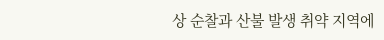상 순찰과 산불 발생 취약 지역에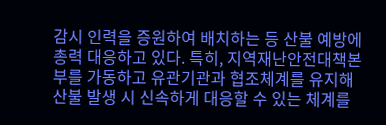감시 인력을 증원하여 배치하는 등 산불 예방에 총력 대응하고 있다. 특히, 지역재난안전대책본부를 가동하고 유관기관과 협조체계를 유지해 산불 발생 시 신속하게 대응할 수 있는 체계를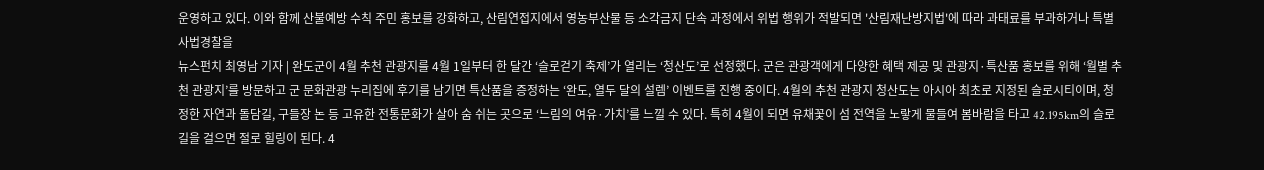운영하고 있다. 이와 함께 산불예방 수칙 주민 홍보를 강화하고, 산림연접지에서 영농부산물 등 소각금지 단속 과정에서 위법 행위가 적발되면 '산림재난방지법'에 따라 과태료를 부과하거나 특별사법경찰을
뉴스펀치 최영남 기자 | 완도군이 4월 추천 관광지를 4월 1일부터 한 달간 ‘슬로걷기 축제’가 열리는 ‘청산도’로 선정했다. 군은 관광객에게 다양한 혜택 제공 및 관광지·특산품 홍보를 위해 ‘월별 추천 관광지’를 방문하고 군 문화관광 누리집에 후기를 남기면 특산품을 증정하는 ‘완도, 열두 달의 설렘’ 이벤트를 진행 중이다. 4월의 추천 관광지 청산도는 아시아 최초로 지정된 슬로시티이며, 청정한 자연과 돌담길, 구들장 논 등 고유한 전통문화가 살아 숨 쉬는 곳으로 ‘느림의 여유·가치’를 느낄 수 있다. 특히 4월이 되면 유채꽃이 섬 전역을 노랗게 물들여 봄바람을 타고 42.195km의 슬로길을 걸으면 절로 힐링이 된다. 4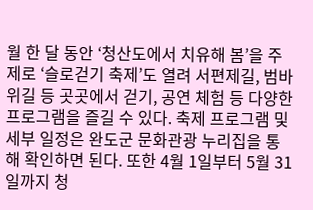월 한 달 동안 ‘청산도에서 치유해 봄’을 주제로 ‘슬로걷기 축제’도 열려 서편제길, 범바위길 등 곳곳에서 걷기, 공연 체험 등 다양한 프로그램을 즐길 수 있다. 축제 프로그램 및 세부 일정은 완도군 문화관광 누리집을 통해 확인하면 된다. 또한 4월 1일부터 5월 31일까지 청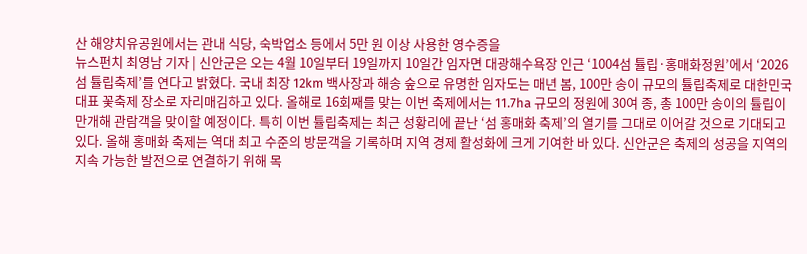산 해양치유공원에서는 관내 식당, 숙박업소 등에서 5만 원 이상 사용한 영수증을
뉴스펀치 최영남 기자 | 신안군은 오는 4월 10일부터 19일까지 10일간 임자면 대광해수욕장 인근 ‘1004섬 튤립·홍매화정원’에서 ‘2026 섬 튤립축제’를 연다고 밝혔다. 국내 최장 12km 백사장과 해송 숲으로 유명한 임자도는 매년 봄, 100만 송이 규모의 튤립축제로 대한민국 대표 꽃축제 장소로 자리매김하고 있다. 올해로 16회째를 맞는 이번 축제에서는 11.7ha 규모의 정원에 30여 종, 총 100만 송이의 튤립이 만개해 관람객을 맞이할 예정이다. 특히 이번 튤립축제는 최근 성황리에 끝난 ‘섬 홍매화 축제’의 열기를 그대로 이어갈 것으로 기대되고 있다. 올해 홍매화 축제는 역대 최고 수준의 방문객을 기록하며 지역 경제 활성화에 크게 기여한 바 있다. 신안군은 축제의 성공을 지역의 지속 가능한 발전으로 연결하기 위해 목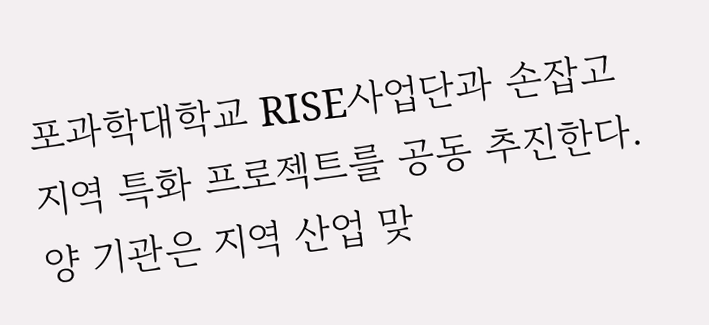포과학대학교 RISE사업단과 손잡고 지역 특화 프로젝트를 공동 추진한다. 양 기관은 지역 산업 맞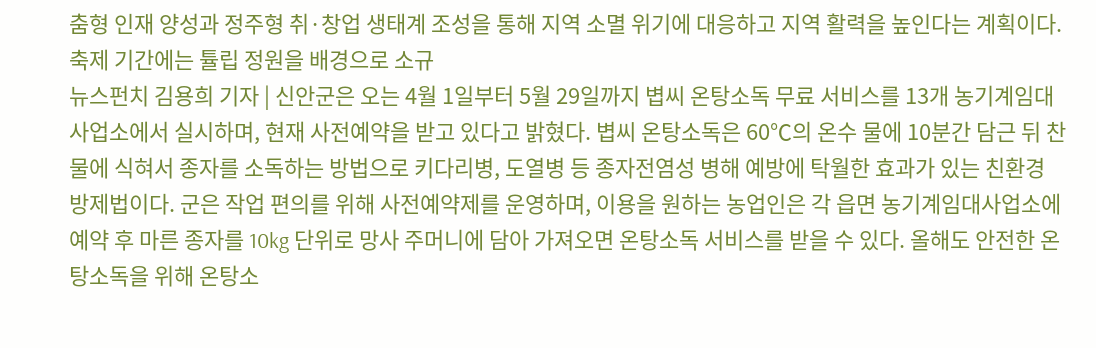춤형 인재 양성과 정주형 취·창업 생태계 조성을 통해 지역 소멸 위기에 대응하고 지역 활력을 높인다는 계획이다. 축제 기간에는 튤립 정원을 배경으로 소규
뉴스펀치 김용희 기자 | 신안군은 오는 4월 1일부터 5월 29일까지 볍씨 온탕소독 무료 서비스를 13개 농기계임대사업소에서 실시하며, 현재 사전예약을 받고 있다고 밝혔다. 볍씨 온탕소독은 60℃의 온수 물에 10분간 담근 뒤 찬물에 식혀서 종자를 소독하는 방법으로 키다리병, 도열병 등 종자전염성 병해 예방에 탁월한 효과가 있는 친환경 방제법이다. 군은 작업 편의를 위해 사전예약제를 운영하며, 이용을 원하는 농업인은 각 읍면 농기계임대사업소에 예약 후 마른 종자를 10kg 단위로 망사 주머니에 담아 가져오면 온탕소독 서비스를 받을 수 있다. 올해도 안전한 온탕소독을 위해 온탕소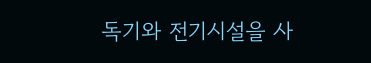독기와 전기시설을 사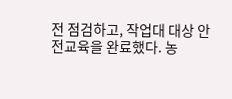전 점검하고, 작업대 대상 안전교육을 완료했다. 농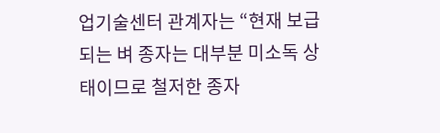업기술센터 관계자는 “현재 보급되는 벼 종자는 대부분 미소독 상태이므로 철저한 종자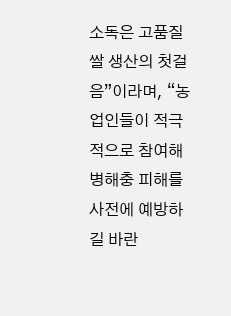소독은 고품질 쌀 생산의 첫걸음”이라며, “농업인들이 적극적으로 참여해 병해충 피해를 사전에 예방하길 바란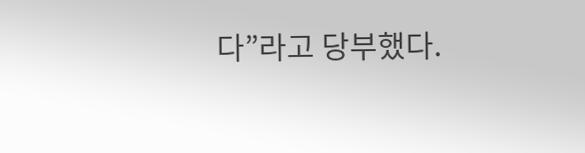다”라고 당부했다.